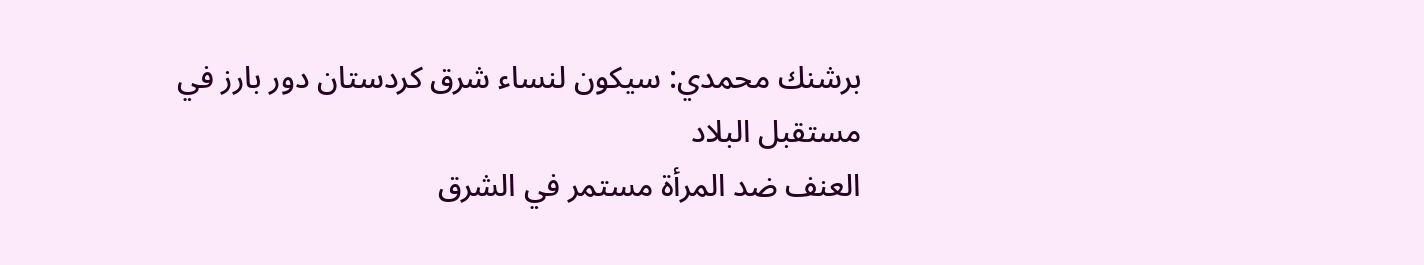برشنك محمدي: سيكون لنساء شرق كردستان دور بارز في مستقبل البلاد
العنف ضد المرأة مستمر في الشرق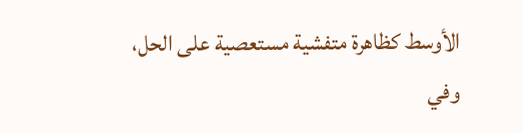الأوسط كظاهرة متفشية مستعصية على الحل، وفي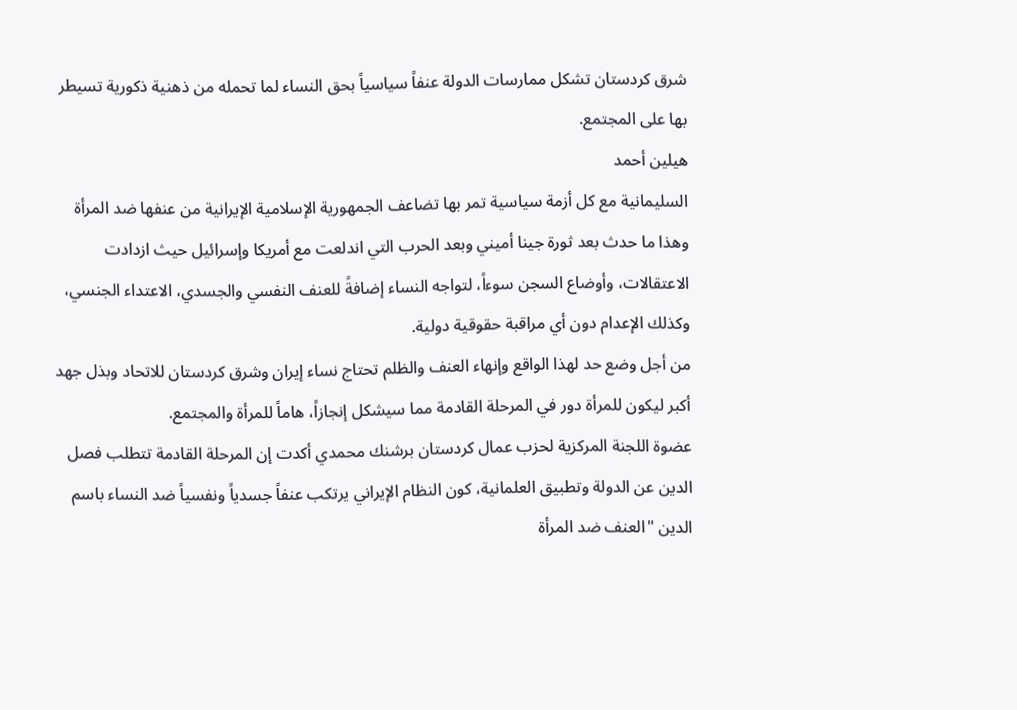شرق كردستان تشكل ممارسات الدولة عنفاً سياسياً بحق النساء لما تحمله من ذهنية ذكورية تسيطر بها على المجتمع.
هيلين أحمد
السليمانية مع كل أزمة سياسية تمر بها تضاعف الجمهورية الإسلامية الإيرانية من عنفها ضد المرأة وهذا ما حدث بعد ثورة جينا أميني وبعد الحرب التي اندلعت مع أمريكا وإسرائيل حيث ازدادت الاعتقالات، وأوضاع السجن سوءاً، لتواجه النساء إضافةً للعنف النفسي والجسدي، الاعتداء الجنسي، وكذلك الإعدام دون أي مراقبة حقوقية دولية.
من أجل وضع حد لهذا الواقع وإنهاء العنف والظلم تحتاج نساء إيران وشرق كردستان للاتحاد وبذل جهد أكبر ليكون للمرأة دور في المرحلة القادمة مما سيشكل إنجازاً، هاماً للمرأة والمجتمع.
عضوة اللجنة المركزية لحزب عمال كردستان برشنك محمدي أكدت إن المرحلة القادمة تتطلب فصل الدين عن الدولة وتطبيق العلمانية، كون النظام الإيراني يرتكب عنفاً جسدياً ونفسياً ضد النساء باسم الدين "العنف ضد المرأة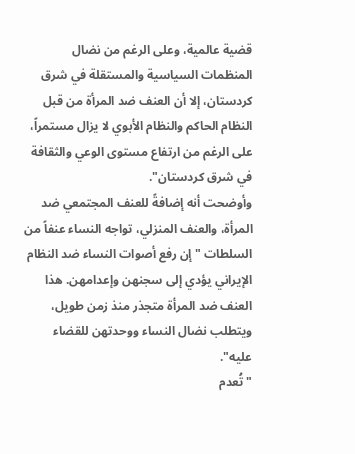قضية عالمية، وعلى الرغم من نضال المنظمات السياسية والمستقلة في شرق كردستان، إلا أن العنف ضد المرأة من قبل النظام الحاكم والنظام الأبوي لا يزال مستمراً، على الرغم من ارتفاع مستوى الوعي والثقافة في شرق كردستان".
وأوضحت أنه إضافةً للعنف المجتمعي ضد المرأة، والعنف المنزلي، تواجه النساء عنفاً من السلطات "إن رفع أصوات النساء ضد النظام الإيراني يؤدي إلى سجنهن وإعدامهن. هذا العنف ضد المرأة متجذر منذ زمن طويل، ويتطلب نضال النساء ووحدتهن للقضاء عليه".
"تُعدم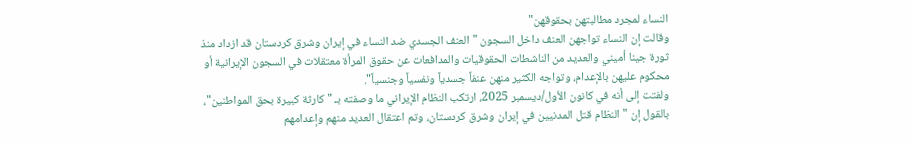النساء لمجرد مطالبتهن بحقوقهن"
وقالت إن النساء تواجهن العنف داخل السجون "العنف الجسدي ضد النساء في إيران وشرق كردستان قد ازداد منذ ثورة جينا أميني والعديد من الناشطات الحقوقيات والمدافعات عن حقوق المرأة معتقلات في السجون الإيرانية أو محكوم عليهن بالإعدام، وتواجه الكثير منهن عنفاً جسدياً ونفسياً وجنسياً".
ولفتت إلى أنه في كانون الأول/ديسمبر 2025، ارتكب النظام الإيراني ما وصفته بـ "كارثة كبيرة بحق المواطنين"، بالقول إن "النظام قتل المدنيين في إيران وشرق كردستان، وتم اعتقال العديد منهم وإعدامهم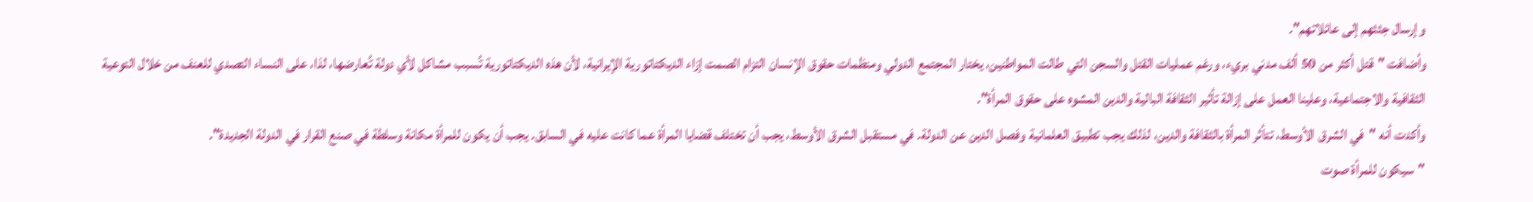وإرسال جثثهم إلى عائلاتهم".
وأضافت "قتل أكثر من 50 ألف مدني بريء، ورغم عمليات القتل والسجن التي طالت المواطنين، يختار المجتمع الدولي ومنظمات حقوق الإنسان التزام الصمت إزاء الديكتاتورية الإيرانية، لأن هذه الديكتاتورية تُسبب مشاكل لأي دولة تُعارضها، لذا، على النساء التصدي للعنف من خلال التوعية الثقافية والاجتماعية، وعلينا العمل على إزالة تأثير الثقافة البالية والدين المشوه على حقوق المرأة".
وأكدت أنه "في الشرق الأوسط، تتأثر المرأة بالثقافة والدين، لذلك يجب تطبيق العلمانية وفصل الدين عن الدولة. في مستقبل الشرق الأوسط، يجب أن تختلف قضايا المرأة عما كانت عليه في السابق. يجب أن يكون للمرأة مكانة وسلطة في صنع القرار في الدولة الجديدة".
"سيكون للمرأة صوت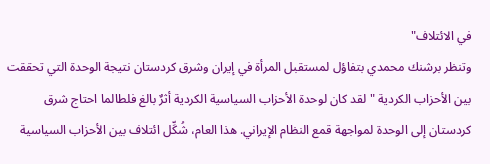في الائتلاف"
وتنظر برشنك محمدي بتفاؤل لمستقبل المرأة في إيران وشرق كردستان نتيجة الوحدة التي تحققت بين الأحزاب الكردية "لقد كان لوحدة الأحزاب السياسية الكردية أثرٌ بالغ فلطالما احتاج شرق كردستان إلى الوحدة لمواجهة قمع النظام الإيراني. هذا العام، شُكِّل ائتلاف بين الأحزاب السياسية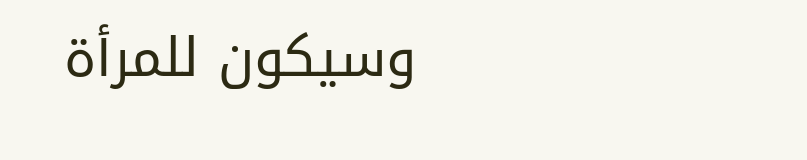وسيكون للمرأة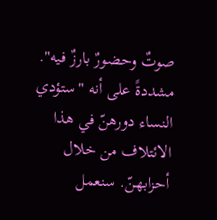صوتٌ وحضورٌ بارزٌ فيه". مشددةً على أنه "ستؤدي النساء دورهنّ في هذا الائتلاف من خلال أحزابهنّ. سنعمل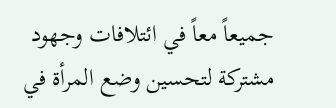جميعاً معاً في ائتلافات وجهود مشتركة لتحسين وضع المرأة في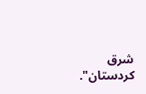شرق كردستان".